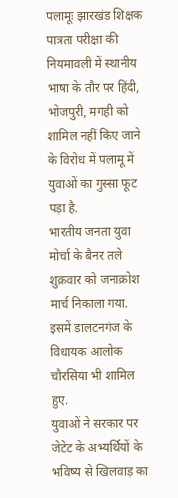पलामूः झारखंड शिक्षक पात्रता परीक्षा की नियमावली में स्थानीय भाषा के तौर पर हिंदी, भोजपुरी, मगही को शामिल नहीं किए जाने के विरोध में पलामू में युवाओं का गुस्सा फूट पड़ा है.
भारतीय जनता युवा मोर्चा के बैनर तले शुक्रवार को जनाक्रोश मार्च निकाला गया. इसमें डालटनगंज के विधायक आलोक चौरसिया भी शामिल हुए.
युवाओं ने सरकार पर जेटेट के अभ्यर्थियों के भविष्य से खिलवाड़ का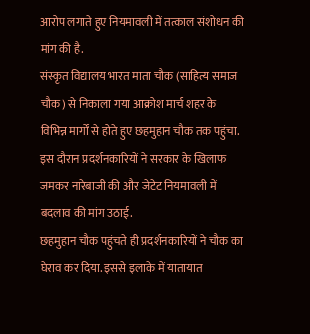आरोप लगाते हुए नियमावली में तत्काल संशोधन की मांग की है.
संस्कृत विद्यालय भारत माता चौक (साहित्य समाज चौक) से निकाला गया आक्रोश मार्च शहर के विभिन्न मार्गों से होते हुए छहमुहान चौक तक पहुंचा. इस दौरान प्रदर्शनकारियों ने सरकार के खिलाफ जमकर नारेबाजी की और जेटेट नियमावली में बदलाव की मांग उठाई.
छहमुहान चौक पहुंचते ही प्रदर्शनकारियों ने चौक का घेराव कर दिया. इससे इलाके में यातायात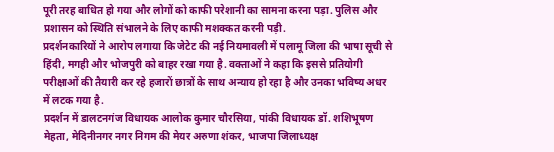पूरी तरह बाधित हो गया और लोगों को काफी परेशानी का सामना करना पड़ा. पुलिस और प्रशासन को स्थिति संभालने के लिए काफी मशक्कत करनी पड़ी.
प्रदर्शनकारियों ने आरोप लगाया कि जेटेट की नई नियमावली में पलामू जिला की भाषा सूची से हिंदी, मगही और भोजपुरी को बाहर रखा गया है. वक्ताओं ने कहा कि इससे प्रतियोगी परीक्षाओं की तैयारी कर रहे हजारों छात्रों के साथ अन्याय हो रहा है और उनका भविष्य अधर में लटक गया है.
प्रदर्शन में डालटनगंज विधायक आलोक कुमार चौरसिया, पांकी विधायक डॉ. शशिभूषण मेहता, मेदिनीनगर नगर निगम की मेयर अरुणा शंकर, भाजपा जिलाध्यक्ष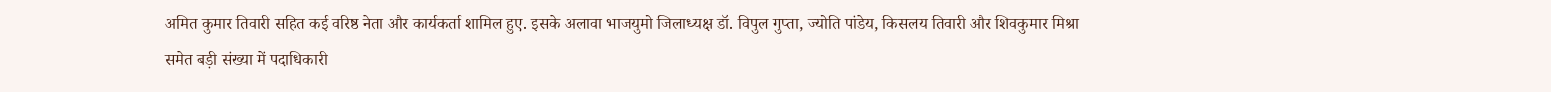अमित कुमार तिवारी सहित कई वरिष्ठ नेता और कार्यकर्ता शामिल हुए. इसके अलावा भाजयुमो जिलाध्यक्ष डॉ. विपुल गुप्ता, ज्योति पांडेय, किसलय तिवारी और शिवकुमार मिश्रा समेत बड़ी संख्या में पदाधिकारी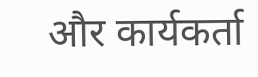और कार्यकर्ता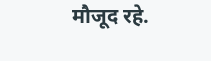मौजूद रहे.